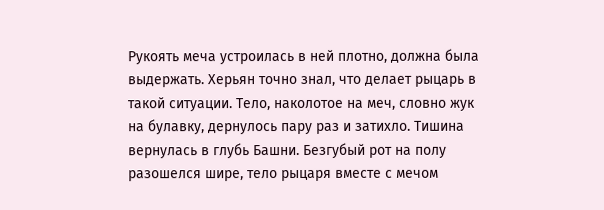Рукоять меча устроилась в ней плотно, должна была выдержать. Херьян точно знал, что делает рыцарь в такой ситуации. Тело, наколотое на меч, словно жук на булавку, дернулось пару раз и затихло. Тишина вернулась в глубь Башни. Безгубый рот на полу разошелся шире, тело рыцаря вместе с мечом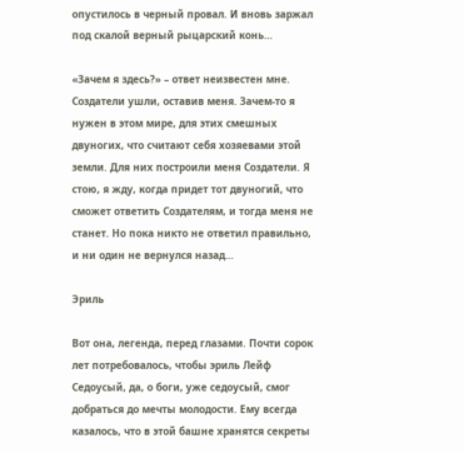опустилось в черный провал. И вновь заржал под скалой верный рыцарский конь…

«Зачем я здесь?» – ответ неизвестен мне. Создатели ушли, оставив меня. Зачем-то я нужен в этом мире, для этих смешных двуногих, что считают себя хозяевами этой земли. Для них построили меня Создатели. Я стою, я жду, когда придет тот двуногий, что сможет ответить Создателям, и тогда меня не станет. Но пока никто не ответил правильно, и ни один не вернулся назад…

Эриль

Вот она, легенда, перед глазами. Почти сорок лет потребовалось, чтобы эриль Лейф Седоусый, да, о боги, уже седоусый, смог добраться до мечты молодости. Ему всегда казалось, что в этой башне хранятся секреты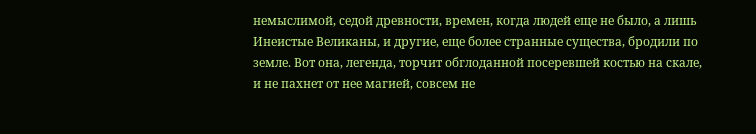немыслимой, седой древности, времен, когда людей еще не было, а лишь Инеистые Великаны, и другие, еще более странные существа, бродили по земле. Вот она, легенда, торчит обглоданной посеревшей костью на скале, и не пахнет от нее магией, совсем не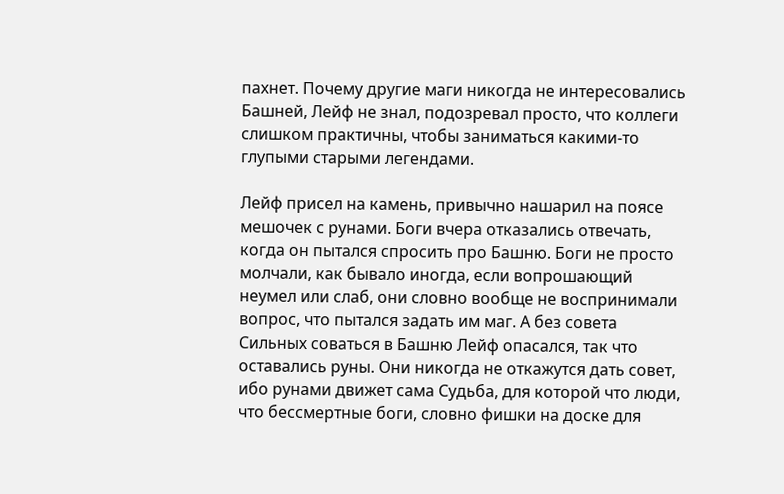пахнет. Почему другие маги никогда не интересовались Башней, Лейф не знал, подозревал просто, что коллеги слишком практичны, чтобы заниматься какими-то глупыми старыми легендами.

Лейф присел на камень, привычно нашарил на поясе мешочек с рунами. Боги вчера отказались отвечать, когда он пытался спросить про Башню. Боги не просто молчали, как бывало иногда, если вопрошающий неумел или слаб, они словно вообще не воспринимали вопрос, что пытался задать им маг. А без совета Сильных соваться в Башню Лейф опасался, так что оставались руны. Они никогда не откажутся дать совет, ибо рунами движет сама Судьба, для которой что люди, что бессмертные боги, словно фишки на доске для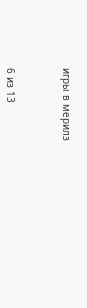игры в мерилз



6 из 13